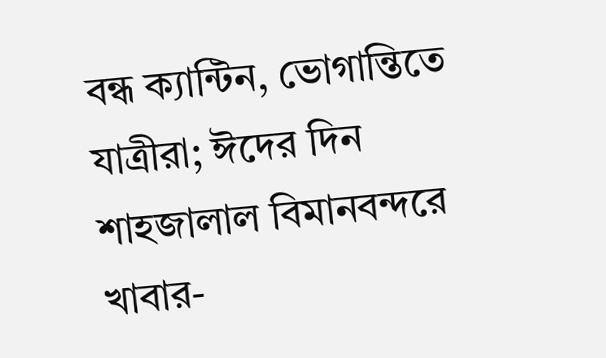বন্ধ ক্যান্টিন, ভোগান্তিতে যাত্রীরা; ঈদের দিন শাহজালাল বিমানবন্দরে খাবার-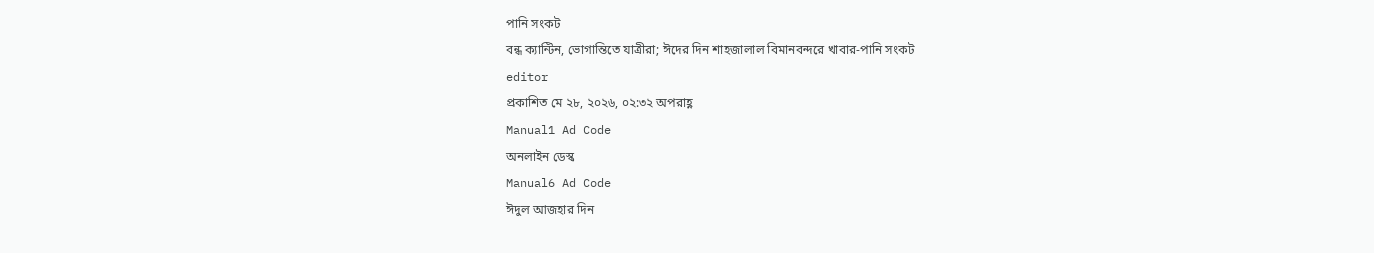পানি সংকট
বন্ধ ক্যান্টিন, ভোগান্তিতে যাত্রীরা; ঈদের দিন শাহজালাল বিমানবন্দরে খাবার-পানি সংকট
editor
প্রকাশিত মে ২৮, ২০২৬, ০২:৩২ অপরাহ্ণ
Manual1 Ad Code
অনলাইন ডেস্ক
Manual6 Ad Code
ঈদুল আজহার দিন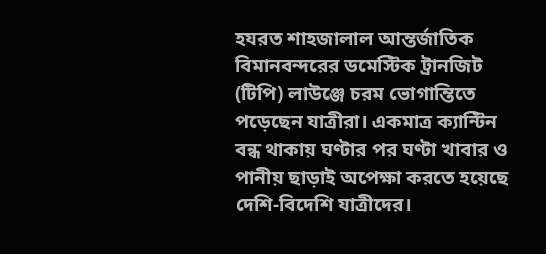হযরত শাহজালাল আন্তর্জাতিক বিমানবন্দরের ডমেস্টিক ট্রানজিট (টিপি) লাউঞ্জে চরম ভোগান্তিতে পড়েছেন যাত্রীরা। একমাত্র ক্যান্টিন বন্ধ থাকায় ঘণ্টার পর ঘণ্টা খাবার ও পানীয় ছাড়াই অপেক্ষা করতে হয়েছে দেশি-বিদেশি যাত্রীদের।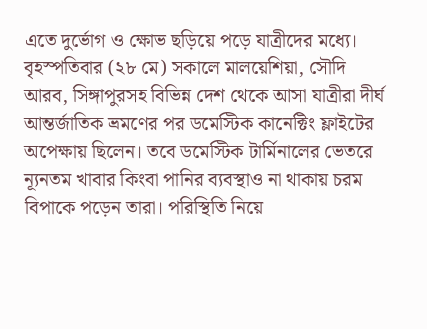এতে দুর্ভোগ ও ক্ষোভ ছড়িয়ে পড়ে যাত্রীদের মধ্যে।
বৃহস্পতিবার (২৮ মে) সকালে মালয়েশিয়া, সৌদি আরব, সিঙ্গাপুরসহ বিভিন্ন দেশ থেকে আসা যাত্রীরা দীর্ঘ আন্তর্জাতিক ভ্রমণের পর ডমেস্টিক কানেক্টিং ফ্লাইটের অপেক্ষায় ছিলেন। তবে ডমেস্টিক টার্মিনালের ভেতরে ন্যূনতম খাবার কিংবা পানির ব্যবস্থাও না থাকায় চরম বিপাকে পড়েন তারা। পরিস্থিতি নিয়ে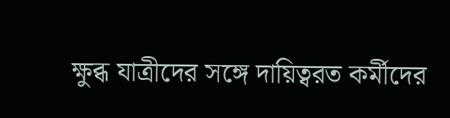ক্ষুব্ধ যাত্রীদের সঙ্গে দায়িত্বরত কর্মীদের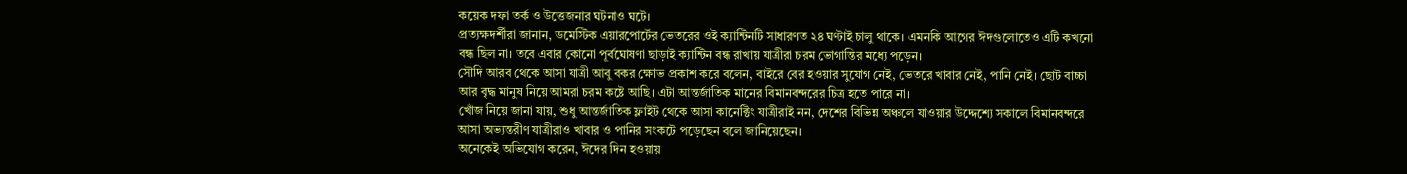কয়েক দফা তর্ক ও উত্তেজনার ঘটনাও ঘটে।
প্রত্যক্ষদর্শীরা জানান, ডমেস্টিক এয়ারপোর্টের ভেতরের ওই ক্যান্টিনটি সাধারণত ২৪ ঘণ্টাই চালু থাকে। এমনকি আগের ঈদগুলোতেও এটি কখনো বন্ধ ছিল না। তবে এবার কোনো পূর্বঘোষণা ছাড়াই ক্যান্টিন বন্ধ রাখায় যাত্রীরা চরম ভোগান্তির মধ্যে পড়েন।
সৌদি আরব থেকে আসা যাত্রী আবু বকর ক্ষোভ প্রকাশ করে বলেন, বাইরে বের হওয়ার সুযোগ নেই, ভেতরে খাবার নেই, পানি নেই। ছোট বাচ্চা আর বৃদ্ধ মানুষ নিয়ে আমরা চরম কষ্টে আছি। এটা আন্তর্জাতিক মানের বিমানবন্দরের চিত্র হতে পারে না।
খোঁজ নিয়ে জানা যায়, শুধু আন্তর্জাতিক ফ্লাইট থেকে আসা কানেক্টিং যাত্রীরাই নন, দেশের বিভিন্ন অঞ্চলে যাওয়ার উদ্দেশ্যে সকালে বিমানবন্দরে আসা অভ্যন্তরীণ যাত্রীরাও খাবার ও পানির সংকটে পড়েছেন বলে জানিয়েছেন।
অনেকেই অভিযোগ করেন, ঈদের দিন হওয়ায়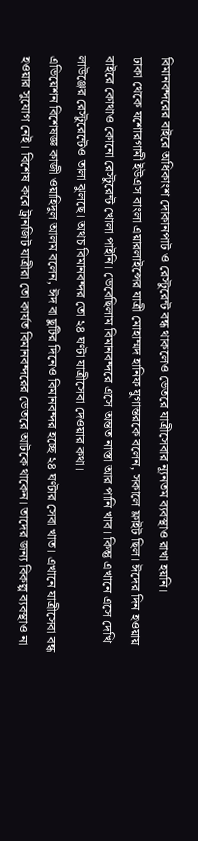বিমানবন্দরের বাইরে অধিকাংশ দোকানপাট ও রেস্টুরেন্ট বন্ধ থাকলেও ভেতরে যাত্রীসেবার ন্যূনতম ব্যবস্থাও রাখা হয়নি।
ঢাকা থেকে যশোরগামী ইউএস বাংলা এয়ারলাইন্সের যাত্রী মোহাম্মদ হানিফ যুগান্তরকে বলেন, সকালে ফ্লাইট ছিল। ঈদের দিন হওয়ায় বাইরে কোথাও কোনো রেস্টুরেন্ট খোলা পাইনি। ভেবেছিলাম বিমানবন্দরে এসে অন্তত নাস্তা আর পানি খাব। কিন্তু এখানে এসে দেখি লাউঞ্জের রেস্টুরেন্টেও তালা ঝুলছে। অথচ বিমানবন্দর তো ২৪ ঘণ্টা যাত্রীসেবা দেওয়ার কথা।
এভিয়েশন বিশেষজ্ঞ কাজী ওয়াহিদুল আলম বলেন, ঈদ বা ছুটির দিনেও বিমানবন্দর হচ্ছে ২৪ ঘণ্টার সেবা খাত। এখানে যাত্রীসেবা বন্ধ হওয়ার সুযোগ নেই। বিশেষ করে ট্রানজিট যাত্রীরা তো কার্যত বিমানবন্দরের ভেতরে আটকে থাকেন। তাদের জন্য বিকল্প ব্যবস্থাও না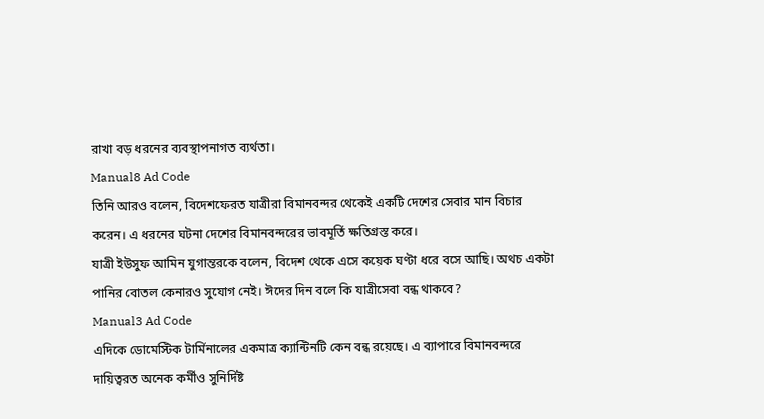রাখা বড় ধরনের ব্যবস্থাপনাগত ব্যর্থতা।
Manual8 Ad Code
তিনি আরও বলেন, বিদেশফেরত যাত্রীরা বিমানবন্দর থেকেই একটি দেশের সেবার মান বিচার করেন। এ ধরনের ঘটনা দেশের বিমানবন্দরের ভাবমূর্তি ক্ষতিগ্রস্ত করে।
যাত্রী ইউসুফ আমিন যুগান্তরকে বলেন, বিদেশ থেকে এসে কয়েক ঘণ্টা ধরে বসে আছি। অথচ একটা পানির বোতল কেনারও সুযোগ নেই। ঈদের দিন বলে কি যাত্রীসেবা বন্ধ থাকবে?
Manual3 Ad Code
এদিকে ডোমেস্টিক টার্মিনালের একমাত্র ক্যান্টিনটি কেন বন্ধ রয়েছে। এ ব্যাপারে বিমানবন্দরে দায়িত্বরত অনেক কর্মীও সুনির্দিষ্ট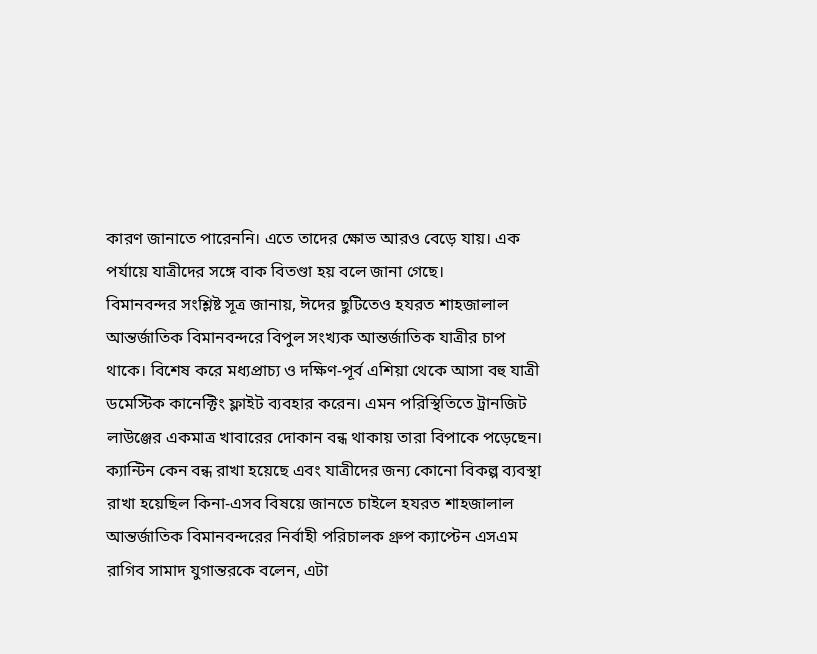কারণ জানাতে পারেননি। এতে তাদের ক্ষোভ আরও বেড়ে যায়। এক পর্যায়ে যাত্রীদের সঙ্গে বাক বিতণ্ডা হয় বলে জানা গেছে।
বিমানবন্দর সংশ্লিষ্ট সূত্র জানায়, ঈদের ছুটিতেও হযরত শাহজালাল আন্তর্জাতিক বিমানবন্দরে বিপুল সংখ্যক আন্তর্জাতিক যাত্রীর চাপ থাকে। বিশেষ করে মধ্যপ্রাচ্য ও দক্ষিণ-পূর্ব এশিয়া থেকে আসা বহু যাত্রী ডমেস্টিক কানেক্টিং ফ্লাইট ব্যবহার করেন। এমন পরিস্থিতিতে ট্রানজিট লাউঞ্জের একমাত্র খাবারের দোকান বন্ধ থাকায় তারা বিপাকে পড়েছেন।
ক্যান্টিন কেন বন্ধ রাখা হয়েছে এবং যাত্রীদের জন্য কোনো বিকল্প ব্যবস্থা রাখা হয়েছিল কিনা-এসব বিষয়ে জানতে চাইলে হযরত শাহজালাল আন্তর্জাতিক বিমানবন্দরের নির্বাহী পরিচালক গ্রুপ ক্যাপ্টেন এসএম রাগিব সামাদ যুগান্তরকে বলেন, এটা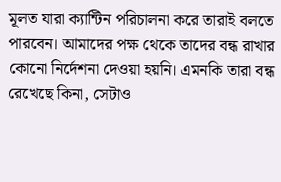মূলত যারা ক্যান্টিন পরিচালনা করে তারাই বলতে পারবেন। আমাদের পক্ষ থেকে তাদের বন্ধ রাখার কোনো নির্দেশনা দেওয়া হয়নি। এমনকি তারা বন্ধ রেখেছে কিনা, সেটাও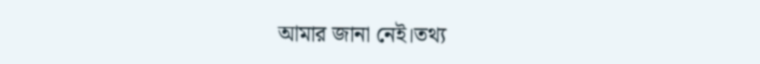আমার জানা নেই।তথ্য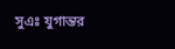সুএঃ যুগান্তর